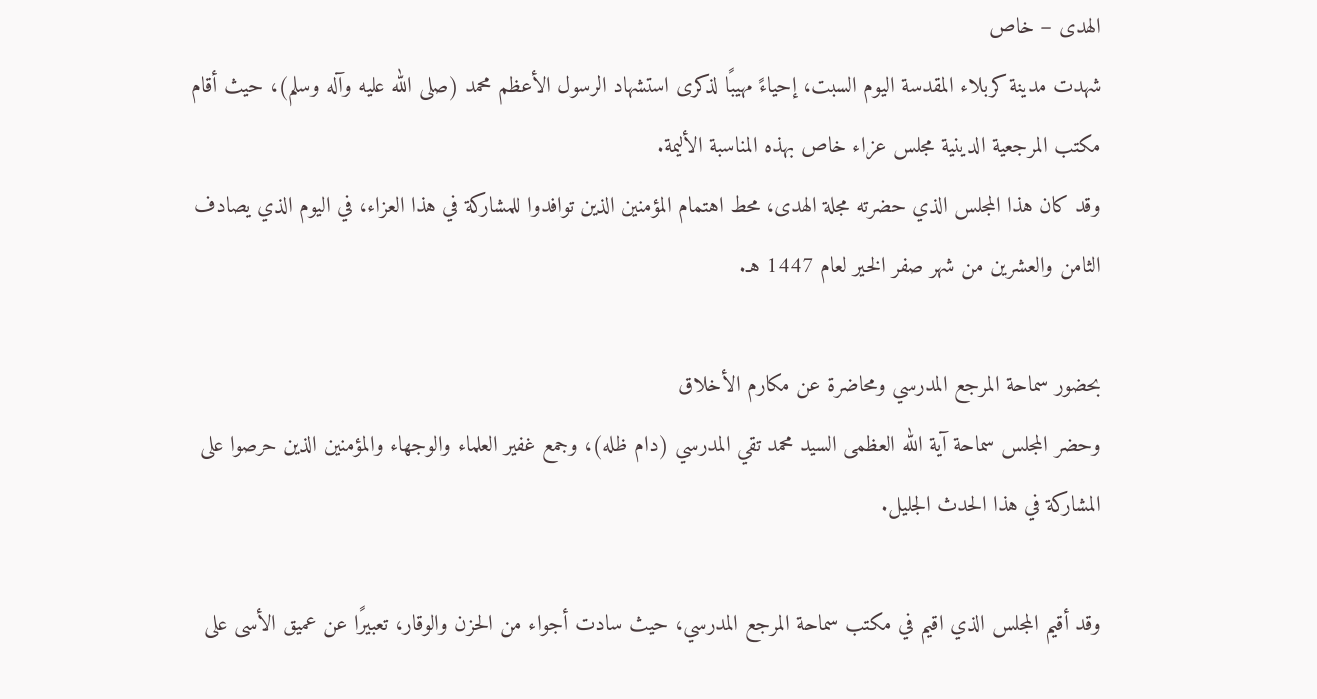الهدى – خاص
شهدت مدينة كربلاء المقدسة اليوم السبت، إحياءً مهيبًا لذكرى استشهاد الرسول الأعظم محمد (صلى الله عليه وآله وسلم)، حيث أقام مكتب المرجعية الدينية مجلس عزاء خاص بهذه المناسبة الأليمة.
وقد كان هذا المجلس الذي حضرته مجلة الهدى، محط اهتمام المؤمنين الذين توافدوا للمشاركة في هذا العزاء، في اليوم الذي يصادف الثامن والعشرين من شهر صفر الخير لعام 1447 هـ.

بحضور سماحة المرجع المدرسي ومحاضرة عن مكارم الأخلاق
وحضر المجلس سماحة آية الله العظمى السيد محمد تقي المدرسي (دام ظله)، وجمع غفير العلماء والوجهاء والمؤمنين الذين حرصوا على المشاركة في هذا الحدث الجليل.

وقد أقيم المجلس الذي اقيم في مكتب سماحة المرجع المدرسي، حيث سادت أجواء من الحزن والوقار، تعبيرًا عن عميق الأسى على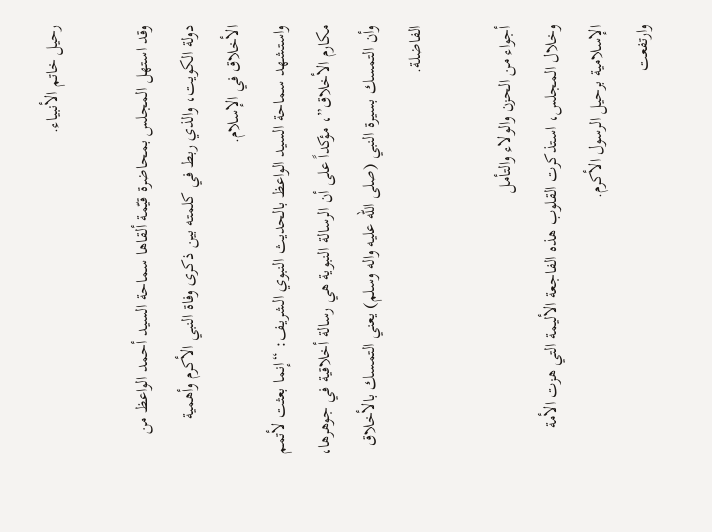رحيل خاتم الأنبياء.

وقد استهل المجلس بمحاضرة قيّمة ألقاها سماحة السيد أحمد الواعظ من دولة الكويت، والذي ربط في كلمته بين ذكرى وفاة النبي الأكرم وأهمية الأخلاق في الإسلام.
واستشهد سماحة السيد الواعظ بالحديث النبوي الشريف: “إنما بعثت لأتمم مكارم الأخلاق”، مؤكداً على أن الرسالة النبوية هي رسالة أخلاقية في جوهرها، وأن التمسك بسيرة النبي (صلى الله عليه واله وسلم) يعني التمسك بالأخلاق الفاضلة.

أجواء من الحزن والولاء والتأمل
وخلال المجلس، استذكرت القلوب هذه الفاجعة الأليمة التي هزت الأمة الإسلامية برحيل الرسول الأكرم.
وارتفعت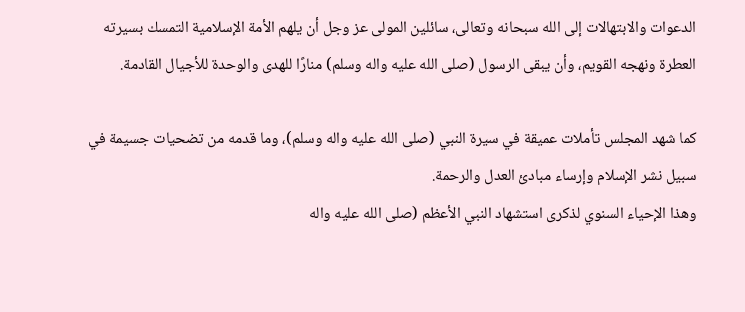الدعوات والابتهالات إلى الله سبحانه وتعالى، سائلين المولى عز وجل أن يلهم الأمة الإسلامية التمسك بسيرته العطرة ونهجه القويم، وأن يبقى الرسول (صلى الله عليه واله وسلم) منارًا للهدى والوحدة للأجيال القادمة.

كما شهد المجلس تأملات عميقة في سيرة النبي (صلى الله عليه واله وسلم)، وما قدمه من تضحيات جسيمة في سبيل نشر الإسلام وإرساء مبادئ العدل والرحمة.
وهذا الإحياء السنوي لذكرى استشهاد النبي الأعظم (صلى الله عليه واله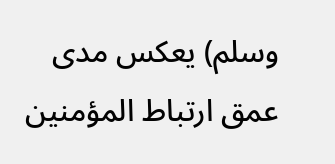وسلم) يعكس مدى عمق ارتباط المؤمنين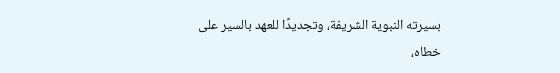بسيرته النبوية الشريفة، وتجديدًا للعهد بالسير على خطاه،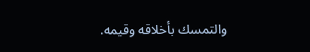والتمسك بأخلاقه وقيمه.